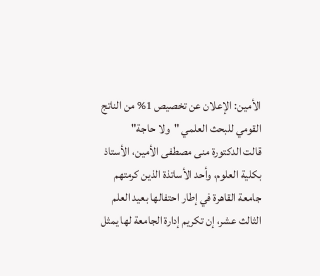الأمين: الإعلان عن تخصيص 1% من الناتج القومي للبحث العلمي "ولا حاجة"
قالت الدكتورة منى مصطفى الأمين، الأستاذ بكلية العلوم، وأحد الأساتذة الذين كرمتهم جامعة القاهرة في إطار احتفالها بعيد العلم الثالث عشر، إن تكريم إدارة الجامعة لها يمثل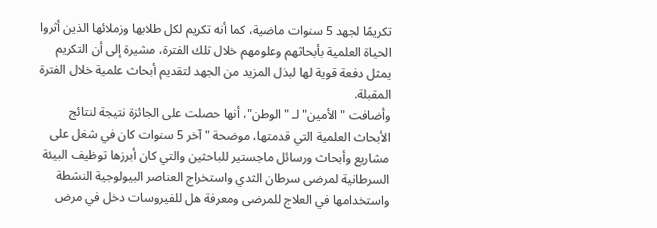تكريمًا لجهد 5 سنوات ماضية، كما أنه تكريم لكل طلابها وزملائها الذين أثروا الحياة العلمية بأبحاثهم وعلومهم خلال تلك الفترة، مشيرة إلى أن التكريم يمثل دفعة قوية لها لبذل المزيد من الجهد لتقديم أبحاث علمية خلال الفترة المقبلة.
وأضافت "الأمين" لـ "الوطن"، أنها حصلت على الجائزة نتيجة لنتائج الأبحاث العلمية التي قدمتها، موضحة "آخر 5 سنوات كان في شغل على مشاريع وأبحاث ورسائل ماجستير للباحثين والتي كان أبرزها توظيف البيئة السرطانية لمرضى سرطان الثدي واستخراج العناصر البيولوجية النشطة واستخدامها في العلاج للمرضى ومعرفة هل للفيروسات دخل في مرض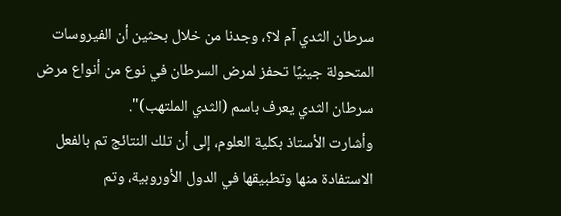سرطان الثدي آم لا؟، وجدنا من خلال بحثين أن الفيروسات المتحولة جينيًا تحفز لمرض السرطان في نوع من أنواع مرض سرطان الثدي يعرف باسم (الثدي الملتهب)".
وأشارت الأستاذ بكلية العلوم، إلى أن تلك النتائج تم بالفعل الاستفادة منها وتطبيقها في الدول الأوروبية، وتم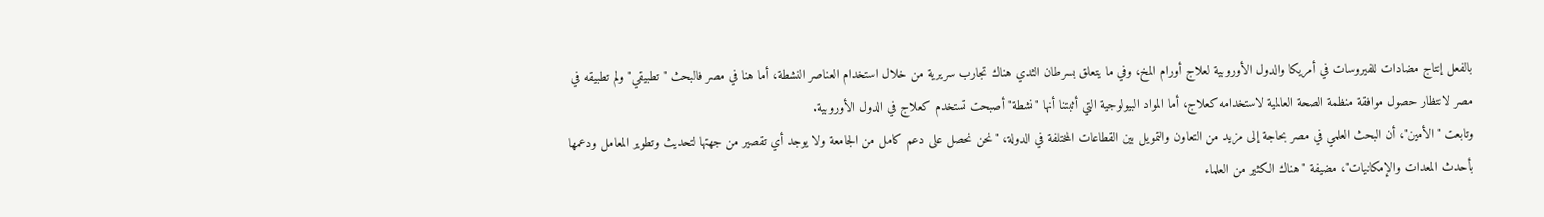بالفعل إنتاج مضادات للفيروسات في أمريكا والدول الأوروبية لعلاج أورام المخ، وفي ما يتعلق بسرطان الثدي هناك تجارب سريرية من خلال استخدام العناصر النشطة، أما هنا في مصر فالبحث "تطبيقي" ولم تطبيقه في مصر لانتظار حصول موافقة منظمة الصحة العالمية لاستخدامه كعلاج، أما المواد البيولوجية التي أثبتنا أنها "نشطة" أصبحت تستخدم كعلاج في الدول الأوروبية.
وتابعت "الأمين"، أن البحث العلمي في مصر بحاجة إلى مزيد من التعاون والتمويل بين القطاعات المختلفة في الدولة، "نحن نحصل على دعم كامل من الجامعة ولا يوجد أي تقصير من جهتها لتحديث وتطوير المعامل ودعمها بأحدث المعدات والإمكانيات"، مضيفة "هناك الكثير من العلماء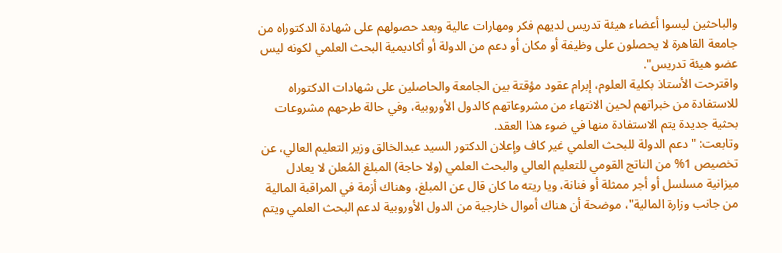والباحثين ليسوا أعضاء هيئة تدريس لديهم فكر ومهارات عالية وبعد حصولهم على شهادة الدكتوراه من جامعة القاهرة لا يحصلون على وظيفة أو مكان أو دعم من الدولة أو أكاديمية البحث العلمي لكونه ليس عضو هيئة تدريس".
واقترحت الأستاذ بكلية العلوم، إبرام عقود مؤقتة بين الجامعة والحاصلين على شهادات الدكتوراه للاستفادة من خبراتهم لحين الانتهاء من مشروعاتهم كالدول الأوروبية، وفي حالة طرحهم مشروعات بحثية جديدة يتم الاستفادة منها في ضوء هذا العقد.
وتابعت: "دعم الدولة للبحث العلمي غير كاف وإعلان الدكتور السيد عبدالخالق وزير التعليم العالي، عن تخصيص 1% من الناتج القومي للتعليم العالي والبحث العلمي (ولا حاجة) المبلغ المُعلن لا يعادل ميزانية مسلسل أو أجر ممثلة أو فنانة، ويا ريته ما كان قال عن المبلغ، وهناك أزمة في المراقبة المالية من جانب وزارة المالية"، موضحة أن هناك أموال خارجية من الدول الأوروبية لدعم البحث العلمي ويتم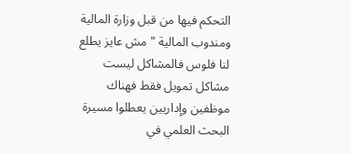التحكم فيها من قبل وزارة المالية ومندوب المالية "مش عايز يطلع لنا فلوس فالمشاكل ليست مشاكل تمويل فقط فهناك موظفين وإداريين يعطلوا مسيرة البحث العلمي في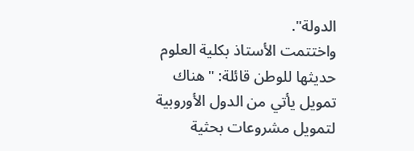الدولة".
واختتمت الأستاذ بكلية العلوم حديثها للوطن قائلة: "هناك تمويل يأتي من الدول الأوروبية لتمويل مشروعات بحثية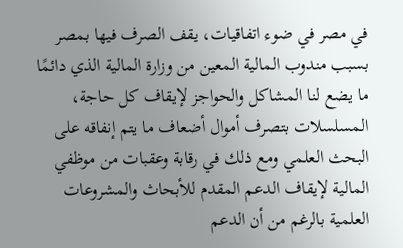في مصر في ضوء اتفاقيات، يقف الصرف فيها بمصر بسبب مندوب المالية المعين من وزارة المالية الذي دائمًا ما يضع لنا المشاكل والحواجز لإيقاف كل حاجة، المسلسلات بتصرف أموال أضعاف ما يتم إنفاقه على البحث العلمي ومع ذلك في رقابة وعقبات من موظفي المالية لإيقاف الدعم المقدم للأبحاث والمشروعات العلمية بالرغم من أن الدعم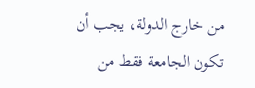من خارج الدولة، يجب أن تكون الجامعة فقط من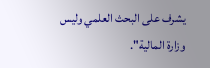يشرف على البحث العلمي وليس وزارة المالية".